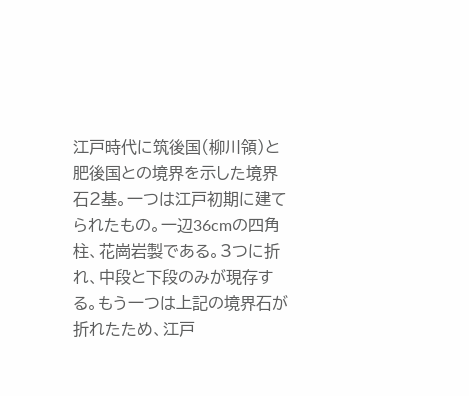江戸時代に筑後国(柳川領)と肥後国との境界を示した境界石2基。一つは江戸初期に建てられたもの。一辺36cmの四角柱、花崗岩製である。3つに折れ、中段と下段のみが現存する。もう一つは上記の境界石が折れたため、江戸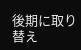後期に取り替え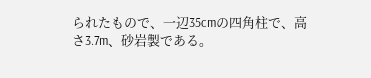られたもので、一辺35cmの四角柱で、高さ3.7m、砂岩製である。